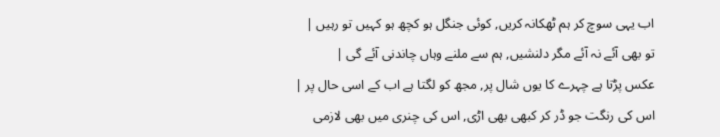اب یہی سوچ کر ہم ٹھکانہ کریں, کوئی جنگل ہو کچھ ہو کہیں تو رہیں |
تو بھی آئے نہ آئے مگر دلنشیں, ہم سے ملنے وہاں چاندنی آئے گی |
عکس پڑتا ہے چہرے کا یوں شال پر, مجھ کو لگتا ہے اب کے اسی حال پر |
اس کی رنگت جو ڈر کر کبھی بھی اڑی, اس کی چنری میں بھی لازمی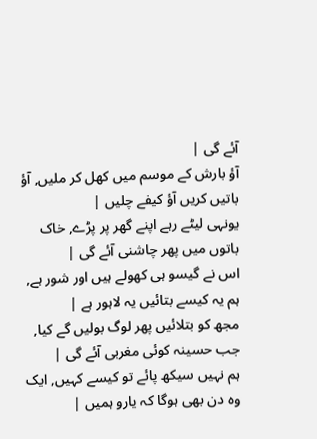آئے گی |
آؤ بارش کے موسم میں کھل کر ملیں, آؤ باتیں کریں آؤ کیفے چلیں |
یونہی لیٹے رہے اپنے گھر پر پڑے, خاک باتوں میں پھر چاشنی آئے گی |
اس نے گیسو ہی کھولے ہیں اور شور ہے, ہم یہ کیسے بتائیں یہ لاہور ہے |
مجھ کو بتلائیں پھر لوگ بولیں گے کیا, جب حسینہ کوئی مغربی آئے گی |
ہم نہیں سیکھ پائے تو کیسے کہیں, ایک وہ دن بھی ہوگا کہ یارو ہمیں |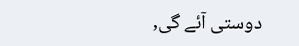دوستی آئے گی,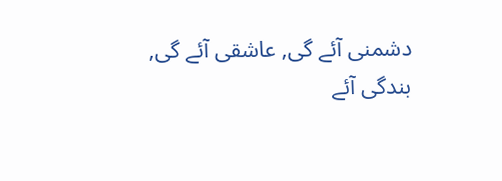دشمنی آئے گی, عاشقی آئے گی, بندگی آئے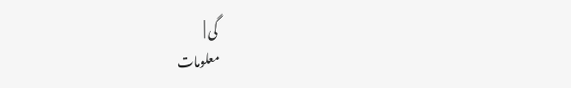گی |
معلومات